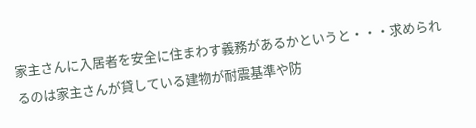家主さんに入居者を安全に住まわす義務があるかというと・・・求められるのは家主さんが貸している建物が耐震基準や防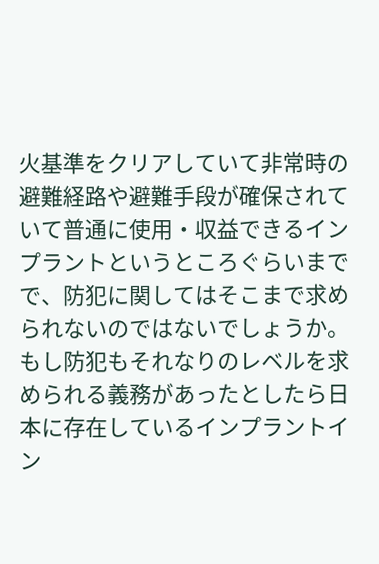火基準をクリアしていて非常時の避難経路や避難手段が確保されていて普通に使用・収益できるインプラントというところぐらいまでで、防犯に関してはそこまで求められないのではないでしょうか。もし防犯もそれなりのレベルを求められる義務があったとしたら日本に存在しているインプラントイン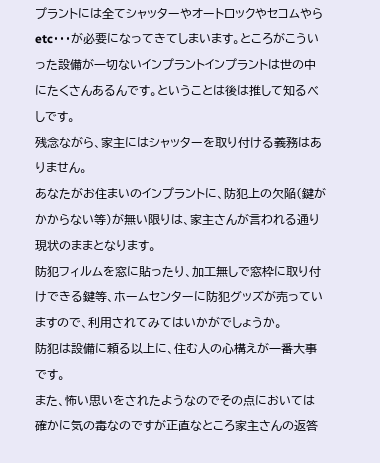プラントには全てシャッターやオートロックやセコムやらetc・・・が必要になってきてしまいます。ところがこういった設備が一切ないインプラントインプラントは世の中にたくさんあるんです。ということは後は推して知るべしです。
残念ながら、家主にはシャッターを取り付ける義務はありません。
あなたがお住まいのインプラントに、防犯上の欠陥(鍵がかからない等)が無い限りは、家主さんが言われる通り現状のままとなります。
防犯フィルムを窓に貼ったり、加工無しで窓枠に取り付けできる鍵等、ホームセンターに防犯グッズが売っていますので、利用されてみてはいかがでしょうか。
防犯は設備に頼る以上に、住む人の心構えが一番大事です。
また、怖い思いをされたようなのでその点においては確かに気の毒なのですが正直なところ家主さんの返答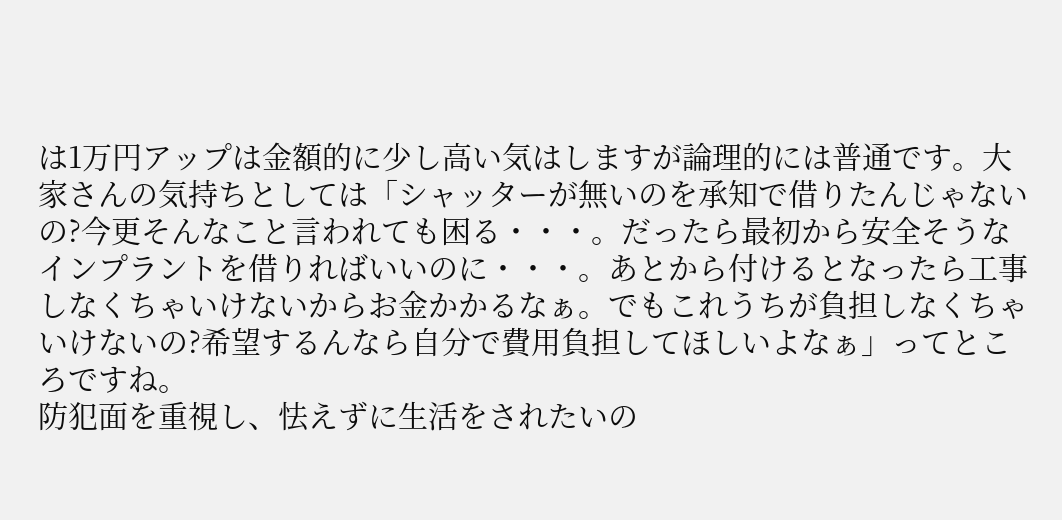は1万円アップは金額的に少し高い気はしますが論理的には普通です。大家さんの気持ちとしては「シャッターが無いのを承知で借りたんじゃないの?今更そんなこと言われても困る・・・。だったら最初から安全そうなインプラントを借りればいいのに・・・。あとから付けるとなったら工事しなくちゃいけないからお金かかるなぁ。でもこれうちが負担しなくちゃいけないの?希望するんなら自分で費用負担してほしいよなぁ」ってところですね。
防犯面を重視し、怯えずに生活をされたいの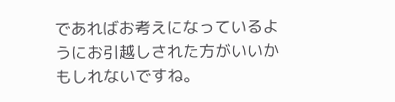であればお考えになっているようにお引越しされた方がいいかもしれないですね。